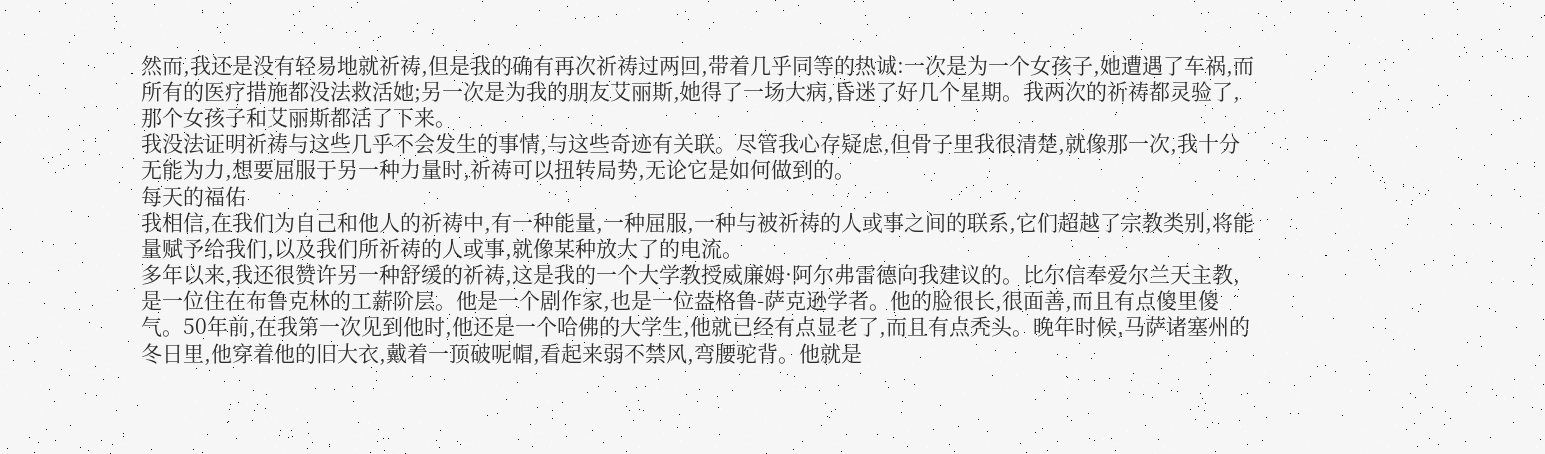然而,我还是没有轻易地就祈祷,但是我的确有再次祈祷过两回,带着几乎同等的热诚:一次是为一个女孩子,她遭遇了车祸,而所有的医疗措施都没法救活她;另一次是为我的朋友艾丽斯,她得了一场大病,昏迷了好几个星期。我两次的祈祷都灵验了,那个女孩子和艾丽斯都活了下来。
我没法证明祈祷与这些几乎不会发生的事情,与这些奇迹有关联。尽管我心存疑虑,但骨子里我很清楚,就像那一次,我十分无能为力,想要屈服于另一种力量时,祈祷可以扭转局势,无论它是如何做到的。
每天的福佑
我相信,在我们为自己和他人的祈祷中,有一种能量,一种屈服,一种与被祈祷的人或事之间的联系,它们超越了宗教类别,将能量赋予给我们,以及我们所祈祷的人或事,就像某种放大了的电流。
多年以来,我还很赞许另一种舒缓的祈祷,这是我的一个大学教授威廉姆·阿尔弗雷德向我建议的。比尔信奉爱尔兰天主教,是一位住在布鲁克林的工薪阶层。他是一个剧作家,也是一位盎格鲁-萨克逊学者。他的脸很长,很面善,而且有点傻里傻气。50年前,在我第一次见到他时,他还是一个哈佛的大学生,他就已经有点显老了,而且有点秃头。晚年时候,马萨诸塞州的冬日里,他穿着他的旧大衣,戴着一顶破呢帽,看起来弱不禁风,弯腰驼背。他就是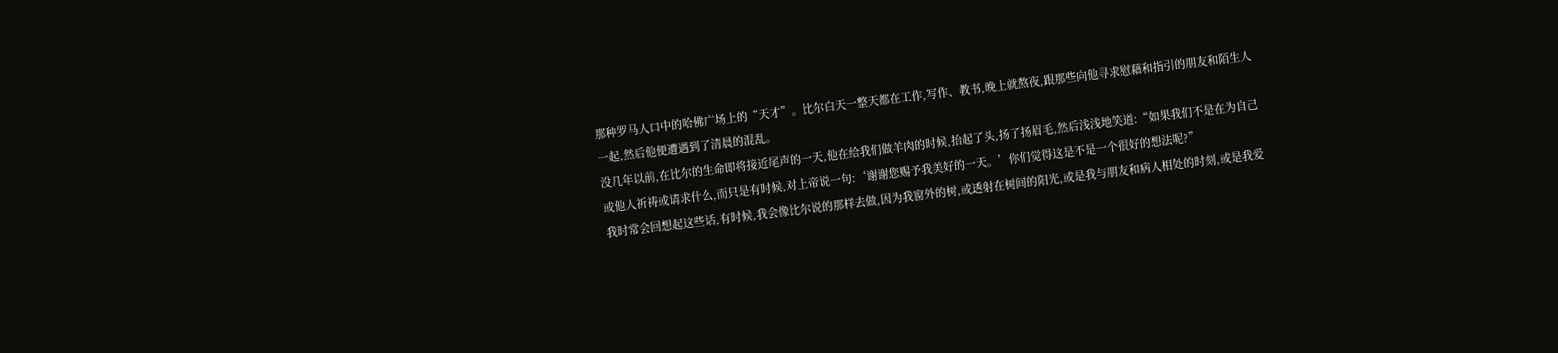那种罗马人口中的哈佛广场上的“天才”。比尔白天一整天都在工作,写作、教书,晚上就熬夜,跟那些向他寻求慰藉和指引的朋友和陌生人一起,然后他便遭遇到了清晨的混乱。
没几年以前,在比尔的生命即将接近尾声的一天,他在给我们做羊肉的时候,抬起了头,扬了扬眉毛,然后浅浅地笑道:“如果我们不是在为自己或他人祈祷或请求什么,而只是有时候,对上帝说一句:‘谢谢您赐予我美好的一天。’你们觉得这是不是一个很好的想法呢?”
我时常会回想起这些话,有时候,我会像比尔说的那样去做,因为我窗外的树,或透射在树间的阳光,或是我与朋友和病人相处的时刻,或是我爱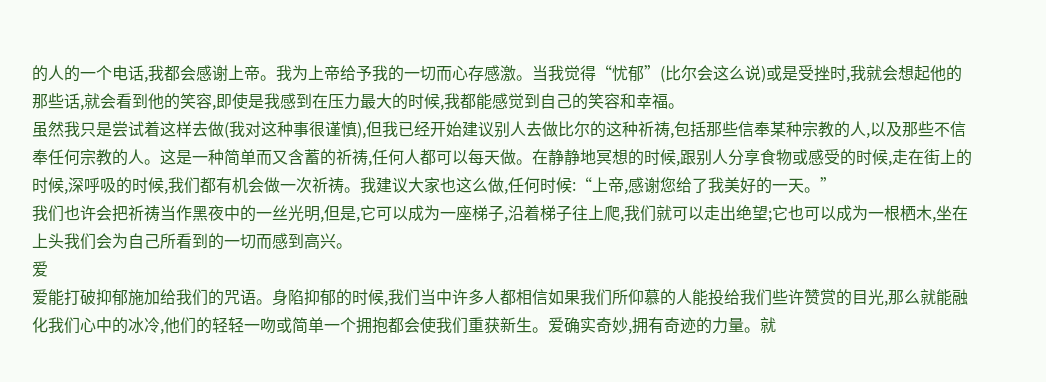的人的一个电话,我都会感谢上帝。我为上帝给予我的一切而心存感激。当我觉得“忧郁”(比尔会这么说)或是受挫时,我就会想起他的那些话,就会看到他的笑容,即使是我感到在压力最大的时候,我都能感觉到自己的笑容和幸福。
虽然我只是尝试着这样去做(我对这种事很谨慎),但我已经开始建议别人去做比尔的这种祈祷,包括那些信奉某种宗教的人,以及那些不信奉任何宗教的人。这是一种简单而又含蓄的祈祷,任何人都可以每天做。在静静地冥想的时候,跟别人分享食物或感受的时候,走在街上的时候,深呼吸的时候,我们都有机会做一次祈祷。我建议大家也这么做,任何时候:“上帝,感谢您给了我美好的一天。”
我们也许会把祈祷当作黑夜中的一丝光明,但是,它可以成为一座梯子,沿着梯子往上爬,我们就可以走出绝望;它也可以成为一根栖木,坐在上头我们会为自己所看到的一切而感到高兴。
爱
爱能打破抑郁施加给我们的咒语。身陷抑郁的时候,我们当中许多人都相信如果我们所仰慕的人能投给我们些许赞赏的目光,那么就能融化我们心中的冰冷,他们的轻轻一吻或简单一个拥抱都会使我们重获新生。爱确实奇妙,拥有奇迹的力量。就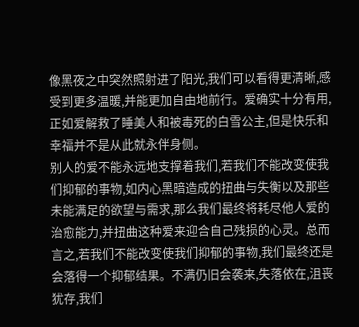像黑夜之中突然照射进了阳光,我们可以看得更清晰,感受到更多温暖,并能更加自由地前行。爱确实十分有用,正如爱解救了睡美人和被毒死的白雪公主,但是快乐和幸福并不是从此就永伴身侧。
别人的爱不能永远地支撑着我们,若我们不能改变使我们抑郁的事物,如内心黑暗造成的扭曲与失衡以及那些未能满足的欲望与需求,那么我们最终将耗尽他人爱的治愈能力,并扭曲这种爱来迎合自己残损的心灵。总而言之,若我们不能改变使我们抑郁的事物,我们最终还是会落得一个抑郁结果。不满仍旧会袭来,失落依在,沮丧犹存,我们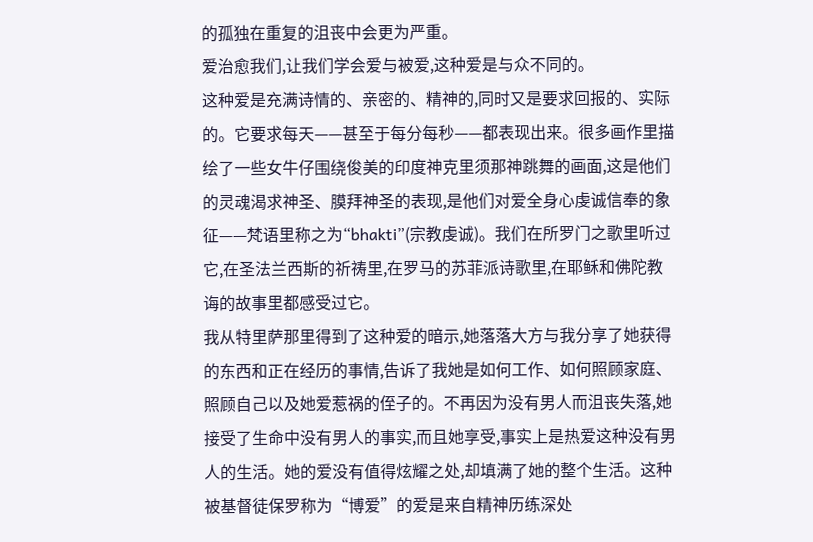的孤独在重复的沮丧中会更为严重。
爱治愈我们,让我们学会爱与被爱,这种爱是与众不同的。
这种爱是充满诗情的、亲密的、精神的,同时又是要求回报的、实际的。它要求每天——甚至于每分每秒——都表现出来。很多画作里描绘了一些女牛仔围绕俊美的印度神克里须那神跳舞的画面,这是他们的灵魂渴求神圣、膜拜神圣的表现,是他们对爱全身心虔诚信奉的象征——梵语里称之为“bhakti”(宗教虔诚)。我们在所罗门之歌里听过它,在圣法兰西斯的祈祷里,在罗马的苏菲派诗歌里,在耶稣和佛陀教诲的故事里都感受过它。
我从特里萨那里得到了这种爱的暗示,她落落大方与我分享了她获得的东西和正在经历的事情,告诉了我她是如何工作、如何照顾家庭、照顾自己以及她爱惹祸的侄子的。不再因为没有男人而沮丧失落,她接受了生命中没有男人的事实,而且她享受,事实上是热爱这种没有男人的生活。她的爱没有值得炫耀之处,却填满了她的整个生活。这种被基督徒保罗称为“博爱”的爱是来自精神历练深处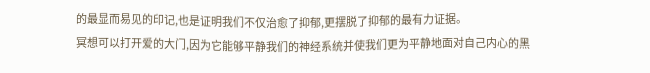的最显而易见的印记,也是证明我们不仅治愈了抑郁,更摆脱了抑郁的最有力证据。
冥想可以打开爱的大门,因为它能够平静我们的神经系统并使我们更为平静地面对自己内心的黑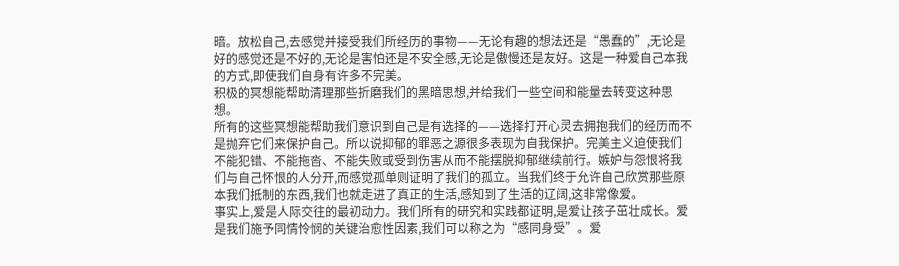暗。放松自己,去感觉并接受我们所经历的事物——无论有趣的想法还是“愚蠢的”,无论是好的感觉还是不好的,无论是害怕还是不安全感,无论是傲慢还是友好。这是一种爱自己本我的方式,即使我们自身有许多不完美。
积极的冥想能帮助清理那些折磨我们的黑暗思想,并给我们一些空间和能量去转变这种思想。
所有的这些冥想能帮助我们意识到自己是有选择的——选择打开心灵去拥抱我们的经历而不是抛弃它们来保护自己。所以说抑郁的罪恶之源很多表现为自我保护。完美主义迫使我们不能犯错、不能拖沓、不能失败或受到伤害从而不能摆脱抑郁继续前行。嫉妒与怨恨将我们与自己怀恨的人分开,而感觉孤单则证明了我们的孤立。当我们终于允许自己欣赏那些原本我们抵制的东西,我们也就走进了真正的生活,感知到了生活的辽阔,这非常像爱。
事实上,爱是人际交往的最初动力。我们所有的研究和实践都证明,是爱让孩子茁壮成长。爱是我们施予同情怜悯的关键治愈性因素,我们可以称之为“感同身受”。爱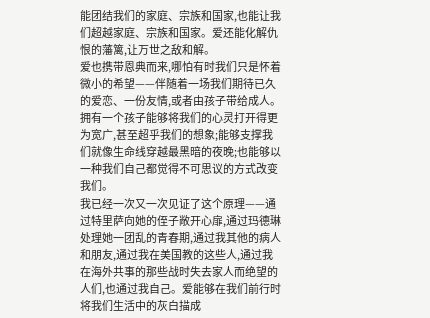能团结我们的家庭、宗族和国家,也能让我们超越家庭、宗族和国家。爱还能化解仇恨的藩篱,让万世之敌和解。
爱也携带恩典而来,哪怕有时我们只是怀着微小的希望——伴随着一场我们期待已久的爱恋、一份友情,或者由孩子带给成人。拥有一个孩子能够将我们的心灵打开得更为宽广,甚至超乎我们的想象;能够支撑我们就像生命线穿越最黑暗的夜晚;也能够以一种我们自己都觉得不可思议的方式改变我们。
我已经一次又一次见证了这个原理——通过特里萨向她的侄子敞开心扉,通过玛德琳处理她一团乱的青春期,通过我其他的病人和朋友,通过我在美国教的这些人,通过我在海外共事的那些战时失去家人而绝望的人们,也通过我自己。爱能够在我们前行时将我们生活中的灰白描成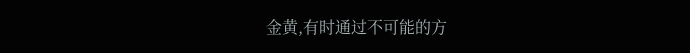金黄,有时通过不可能的方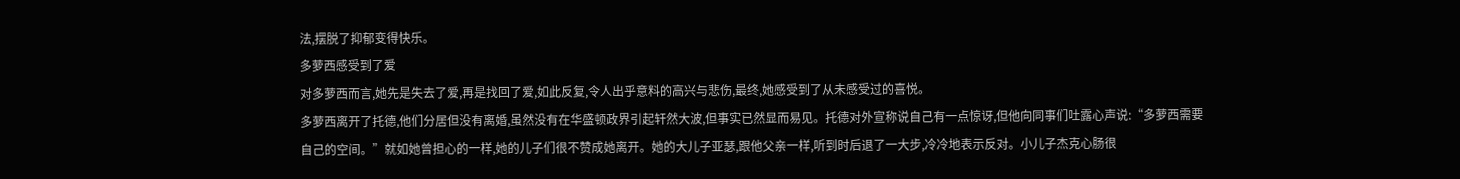法,摆脱了抑郁变得快乐。
多萝西感受到了爱
对多萝西而言,她先是失去了爱,再是找回了爱,如此反复,令人出乎意料的高兴与悲伤,最终,她感受到了从未感受过的喜悦。
多萝西离开了托德,他们分居但没有离婚,虽然没有在华盛顿政界引起轩然大波,但事实已然显而易见。托德对外宣称说自己有一点惊讶,但他向同事们吐露心声说:“多萝西需要自己的空间。”就如她曾担心的一样,她的儿子们很不赞成她离开。她的大儿子亚瑟,跟他父亲一样,听到时后退了一大步,冷冷地表示反对。小儿子杰克心肠很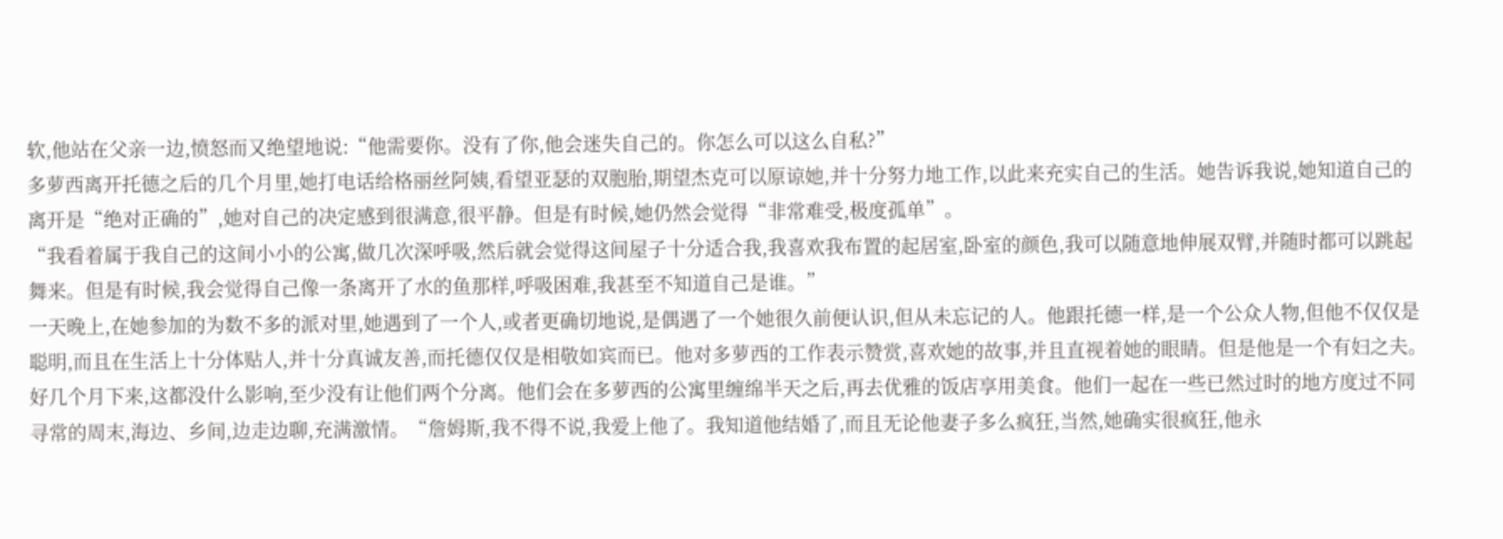软,他站在父亲一边,愤怒而又绝望地说:“他需要你。没有了你,他会迷失自己的。你怎么可以这么自私?”
多萝西离开托德之后的几个月里,她打电话给格丽丝阿姨,看望亚瑟的双胞胎,期望杰克可以原谅她,并十分努力地工作,以此来充实自己的生活。她告诉我说,她知道自己的离开是“绝对正确的”,她对自己的决定感到很满意,很平静。但是有时候,她仍然会觉得“非常难受,极度孤单”。
“我看着属于我自己的这间小小的公寓,做几次深呼吸,然后就会觉得这间屋子十分适合我,我喜欢我布置的起居室,卧室的颜色,我可以随意地伸展双臂,并随时都可以跳起舞来。但是有时候,我会觉得自己像一条离开了水的鱼那样,呼吸困难,我甚至不知道自己是谁。”
一天晚上,在她参加的为数不多的派对里,她遇到了一个人,或者更确切地说,是偶遇了一个她很久前便认识,但从未忘记的人。他跟托德一样,是一个公众人物,但他不仅仅是聪明,而且在生活上十分体贴人,并十分真诚友善,而托德仅仅是相敬如宾而已。他对多萝西的工作表示赞赏,喜欢她的故事,并且直视着她的眼睛。但是他是一个有妇之夫。
好几个月下来,这都没什么影响,至少没有让他们两个分离。他们会在多萝西的公寓里缠绵半天之后,再去优雅的饭店享用美食。他们一起在一些已然过时的地方度过不同寻常的周末,海边、乡间,边走边聊,充满激情。“詹姆斯,我不得不说,我爱上他了。我知道他结婚了,而且无论他妻子多么疯狂,当然,她确实很疯狂,他永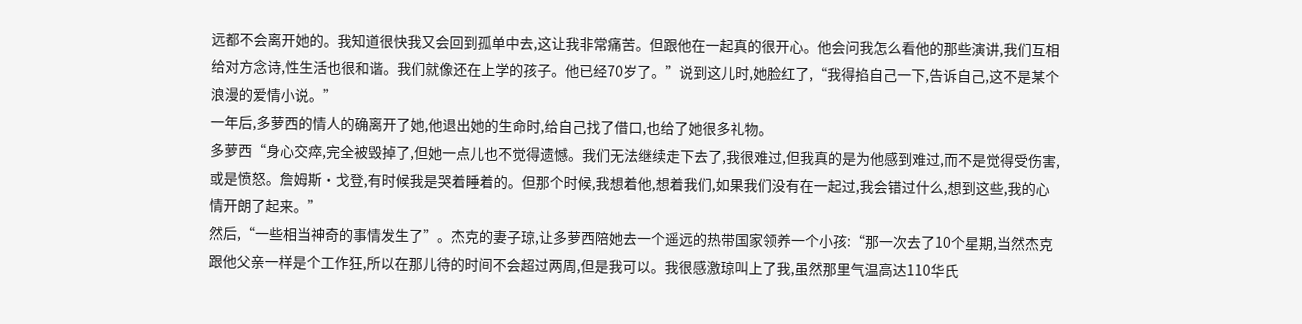远都不会离开她的。我知道很快我又会回到孤单中去,这让我非常痛苦。但跟他在一起真的很开心。他会问我怎么看他的那些演讲,我们互相给对方念诗,性生活也很和谐。我们就像还在上学的孩子。他已经70岁了。”说到这儿时,她脸红了,“我得掐自己一下,告诉自己,这不是某个浪漫的爱情小说。”
一年后,多萝西的情人的确离开了她,他退出她的生命时,给自己找了借口,也给了她很多礼物。
多萝西“身心交瘁,完全被毁掉了,但她一点儿也不觉得遗憾。我们无法继续走下去了,我很难过,但我真的是为他感到难过,而不是觉得受伤害,或是愤怒。詹姆斯·戈登,有时候我是哭着睡着的。但那个时候,我想着他,想着我们,如果我们没有在一起过,我会错过什么,想到这些,我的心情开朗了起来。”
然后,“一些相当神奇的事情发生了”。杰克的妻子琼,让多萝西陪她去一个遥远的热带国家领养一个小孩:“那一次去了10个星期,当然杰克跟他父亲一样是个工作狂,所以在那儿待的时间不会超过两周,但是我可以。我很感激琼叫上了我,虽然那里气温高达110华氏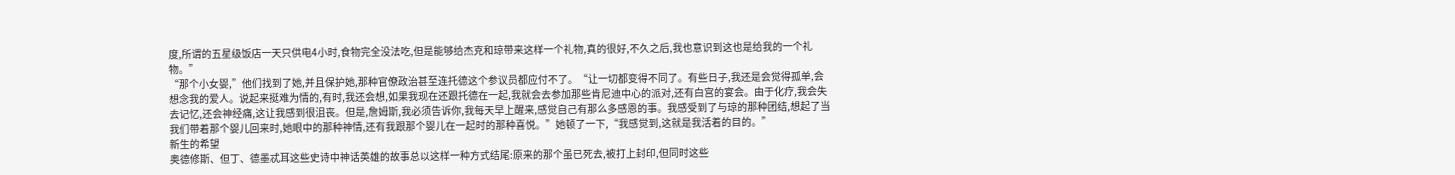度,所谓的五星级饭店一天只供电4小时,食物完全没法吃,但是能够给杰克和琼带来这样一个礼物,真的很好,不久之后,我也意识到这也是给我的一个礼物。”
“那个小女婴,”他们找到了她,并且保护她,那种官僚政治甚至连托德这个参议员都应付不了。“让一切都变得不同了。有些日子,我还是会觉得孤单,会想念我的爱人。说起来挺难为情的,有时,我还会想,如果我现在还跟托德在一起,我就会去参加那些肯尼迪中心的派对,还有白宫的宴会。由于化疗,我会失去记忆,还会神经痛,这让我感到很沮丧。但是,詹姆斯,我必须告诉你,我每天早上醒来,感觉自己有那么多感恩的事。我感受到了与琼的那种团结,想起了当我们带着那个婴儿回来时,她眼中的那种神情,还有我跟那个婴儿在一起时的那种喜悦。”她顿了一下,“我感觉到,这就是我活着的目的。”
新生的希望
奥德修斯、但丁、德墨忒耳这些史诗中神话英雄的故事总以这样一种方式结尾:原来的那个虽已死去,被打上封印,但同时这些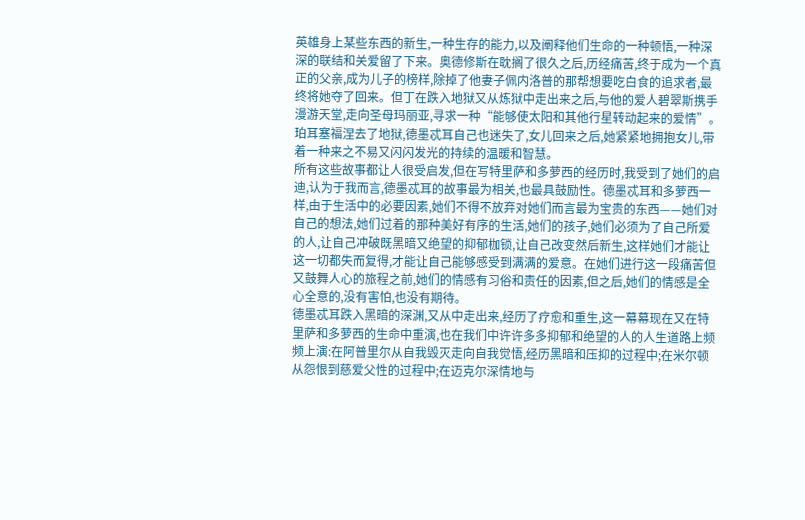英雄身上某些东西的新生,一种生存的能力,以及阐释他们生命的一种顿悟,一种深深的联结和关爱留了下来。奥德修斯在耽搁了很久之后,历经痛苦,终于成为一个真正的父亲,成为儿子的榜样,除掉了他妻子佩内洛普的那帮想要吃白食的追求者,最终将她夺了回来。但丁在跌入地狱又从炼狱中走出来之后,与他的爱人碧翠斯携手漫游天堂,走向圣母玛丽亚,寻求一种“能够使太阳和其他行星转动起来的爱情”。珀耳塞福涅去了地狱,德墨忒耳自己也迷失了,女儿回来之后,她紧紧地拥抱女儿,带着一种来之不易又闪闪发光的持续的温暖和智慧。
所有这些故事都让人很受启发,但在写特里萨和多萝西的经历时,我受到了她们的启迪,认为于我而言,德墨忒耳的故事最为相关,也最具鼓励性。德墨忒耳和多萝西一样,由于生活中的必要因素,她们不得不放弃对她们而言最为宝贵的东西——她们对自己的想法,她们过着的那种美好有序的生活,她们的孩子,她们必须为了自己所爱的人,让自己冲破既黑暗又绝望的抑郁枷锁,让自己改变然后新生,这样她们才能让这一切都失而复得,才能让自己能够感受到满满的爱意。在她们进行这一段痛苦但又鼓舞人心的旅程之前,她们的情感有习俗和责任的因素,但之后,她们的情感是全心全意的,没有害怕,也没有期待。
德墨忒耳跌入黑暗的深渊,又从中走出来,经历了疗愈和重生,这一幕幕现在又在特里萨和多萝西的生命中重演,也在我们中许许多多抑郁和绝望的人的人生道路上频频上演:在阿普里尔从自我毁灭走向自我觉悟,经历黑暗和压抑的过程中;在米尔顿从怨恨到慈爱父性的过程中;在迈克尔深情地与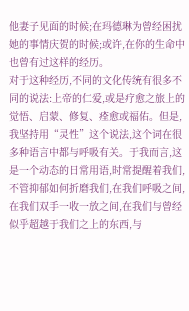他妻子见面的时候;在玛德琳为曾经困扰她的事情庆贺的时候;或许,在你的生命中也曾有过这样的经历。
对于这种经历,不同的文化传统有很多不同的说法:上帝的仁爱,或是疗愈之旅上的觉悟、启蒙、修复、痊愈或福佑。但是,我坚持用“灵性”这个说法,这个词在很多种语言中都与呼吸有关。于我而言,这是一个动态的日常用语,时常提醒着我们,不管抑郁如何折磨我们,在我们呼吸之间,在我们双手一收一放之间,在我们与曾经似乎超越于我们之上的东西,与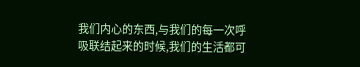我们内心的东西,与我们的每一次呼吸联结起来的时候,我们的生活都可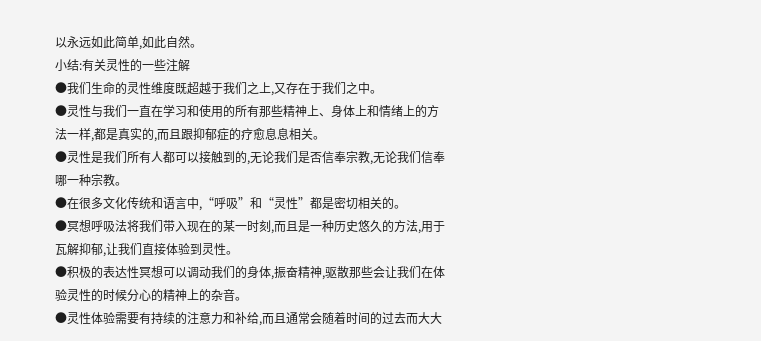以永远如此简单,如此自然。
小结:有关灵性的一些注解
●我们生命的灵性维度既超越于我们之上,又存在于我们之中。
●灵性与我们一直在学习和使用的所有那些精神上、身体上和情绪上的方法一样,都是真实的,而且跟抑郁症的疗愈息息相关。
●灵性是我们所有人都可以接触到的,无论我们是否信奉宗教,无论我们信奉哪一种宗教。
●在很多文化传统和语言中,“呼吸”和“灵性”都是密切相关的。
●冥想呼吸法将我们带入现在的某一时刻,而且是一种历史悠久的方法,用于瓦解抑郁,让我们直接体验到灵性。
●积极的表达性冥想可以调动我们的身体,振奋精神,驱散那些会让我们在体验灵性的时候分心的精神上的杂音。
●灵性体验需要有持续的注意力和补给,而且通常会随着时间的过去而大大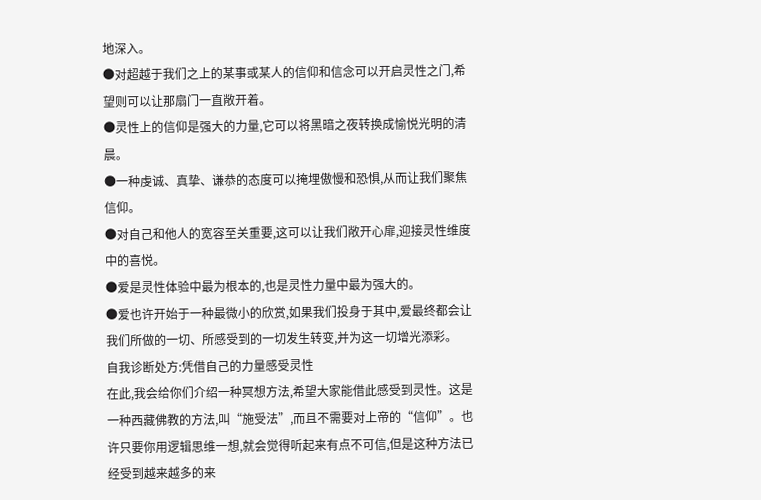地深入。
●对超越于我们之上的某事或某人的信仰和信念可以开启灵性之门,希望则可以让那扇门一直敞开着。
●灵性上的信仰是强大的力量,它可以将黑暗之夜转换成愉悦光明的清晨。
●一种虔诚、真挚、谦恭的态度可以掩埋傲慢和恐惧,从而让我们聚焦信仰。
●对自己和他人的宽容至关重要,这可以让我们敞开心扉,迎接灵性维度中的喜悦。
●爱是灵性体验中最为根本的,也是灵性力量中最为强大的。
●爱也许开始于一种最微小的欣赏,如果我们投身于其中,爱最终都会让我们所做的一切、所感受到的一切发生转变,并为这一切增光添彩。
自我诊断处方:凭借自己的力量感受灵性
在此,我会给你们介绍一种冥想方法,希望大家能借此感受到灵性。这是一种西藏佛教的方法,叫“施受法”,而且不需要对上帝的“信仰”。也许只要你用逻辑思维一想,就会觉得听起来有点不可信,但是这种方法已经受到越来越多的来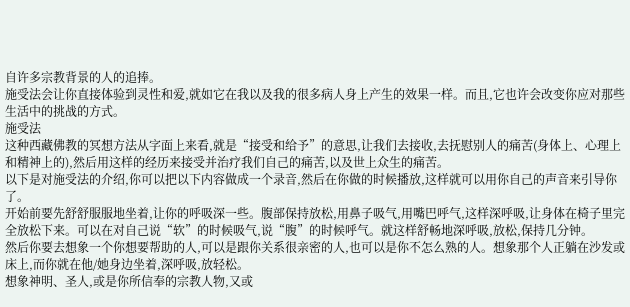自许多宗教背景的人的追捧。
施受法会让你直接体验到灵性和爱,就如它在我以及我的很多病人身上产生的效果一样。而且,它也许会改变你应对那些生活中的挑战的方式。
施受法
这种西藏佛教的冥想方法从字面上来看,就是“接受和给予”的意思,让我们去接收,去抚慰别人的痛苦(身体上、心理上和精神上的),然后用这样的经历来接受并治疗我们自己的痛苦,以及世上众生的痛苦。
以下是对施受法的介绍,你可以把以下内容做成一个录音,然后在你做的时候播放,这样就可以用你自己的声音来引导你了。
开始前要先舒舒服服地坐着,让你的呼吸深一些。腹部保持放松,用鼻子吸气,用嘴巴呼气,这样深呼吸,让身体在椅子里完全放松下来。可以在对自己说“软”的时候吸气,说“腹”的时候呼气。就这样舒畅地深呼吸,放松,保持几分钟。
然后你要去想象一个你想要帮助的人,可以是跟你关系很亲密的人,也可以是你不怎么熟的人。想象那个人正躺在沙发或床上,而你就在他/她身边坐着,深呼吸,放轻松。
想象神明、圣人,或是你所信奉的宗教人物,又或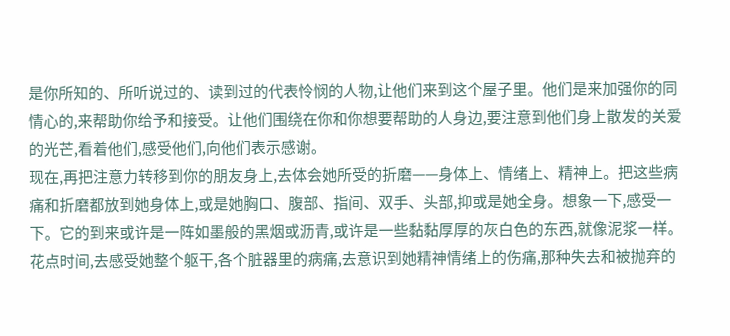是你所知的、所听说过的、读到过的代表怜悯的人物,让他们来到这个屋子里。他们是来加强你的同情心的,来帮助你给予和接受。让他们围绕在你和你想要帮助的人身边,要注意到他们身上散发的关爱的光芒,看着他们,感受他们,向他们表示感谢。
现在,再把注意力转移到你的朋友身上,去体会她所受的折磨——身体上、情绪上、精神上。把这些病痛和折磨都放到她身体上,或是她胸口、腹部、指间、双手、头部,抑或是她全身。想象一下,感受一下。它的到来或许是一阵如墨般的黑烟或沥青,或许是一些黏黏厚厚的灰白色的东西,就像泥浆一样。
花点时间,去感受她整个躯干,各个脏器里的病痛,去意识到她精神情绪上的伤痛,那种失去和被抛弃的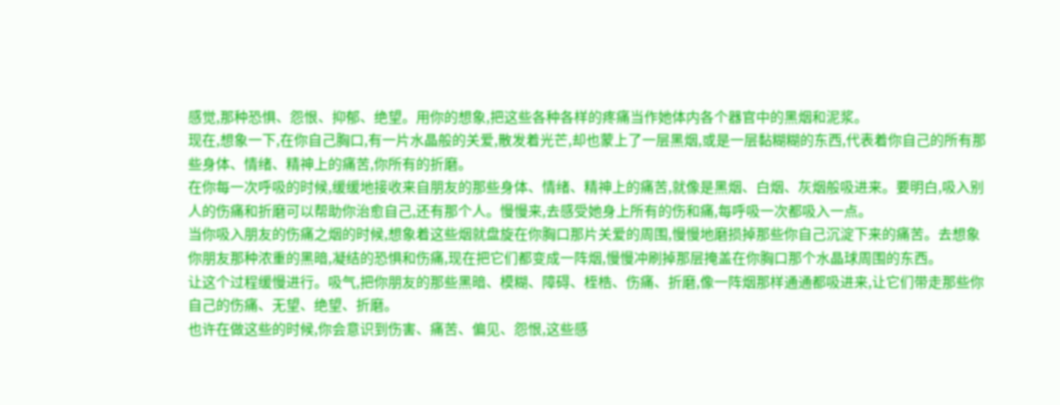感觉,那种恐惧、怨恨、抑郁、绝望。用你的想象,把这些各种各样的疼痛当作她体内各个器官中的黑烟和泥浆。
现在,想象一下,在你自己胸口,有一片水晶般的关爱,散发着光芒,却也蒙上了一层黑烟,或是一层黏糊糊的东西,代表着你自己的所有那些身体、情绪、精神上的痛苦,你所有的折磨。
在你每一次呼吸的时候,缓缓地接收来自朋友的那些身体、情绪、精神上的痛苦,就像是黑烟、白烟、灰烟般吸进来。要明白,吸入别人的伤痛和折磨可以帮助你治愈自己,还有那个人。慢慢来,去感受她身上所有的伤和痛,每呼吸一次都吸入一点。
当你吸入朋友的伤痛之烟的时候,想象着这些烟就盘旋在你胸口那片关爱的周围,慢慢地磨损掉那些你自己沉淀下来的痛苦。去想象你朋友那种浓重的黑暗,凝结的恐惧和伤痛,现在把它们都变成一阵烟,慢慢冲刷掉那层掩盖在你胸口那个水晶球周围的东西。
让这个过程缓慢进行。吸气,把你朋友的那些黑暗、模糊、障碍、桎梏、伤痛、折磨,像一阵烟那样通通都吸进来,让它们带走那些你自己的伤痛、无望、绝望、折磨。
也许在做这些的时候,你会意识到伤害、痛苦、偏见、怨恨,这些感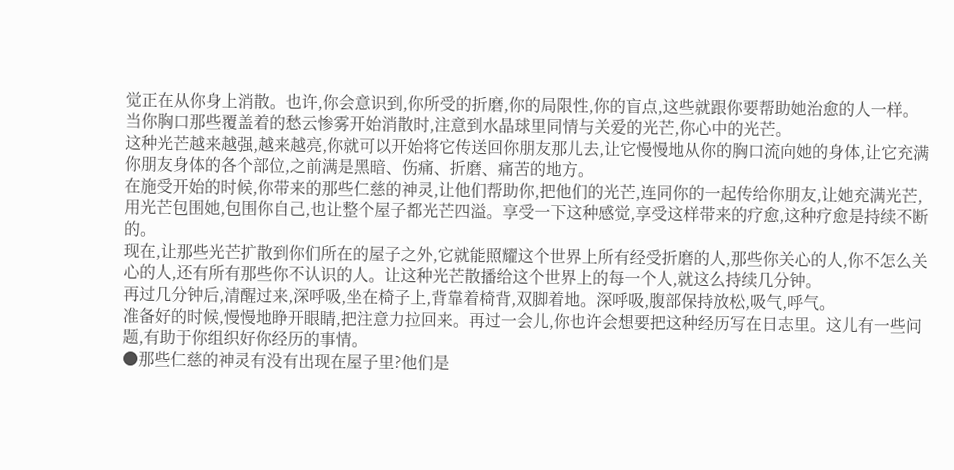觉正在从你身上消散。也许,你会意识到,你所受的折磨,你的局限性,你的盲点,这些就跟你要帮助她治愈的人一样。
当你胸口那些覆盖着的愁云惨雾开始消散时,注意到水晶球里同情与关爱的光芒,你心中的光芒。
这种光芒越来越强,越来越亮,你就可以开始将它传送回你朋友那儿去,让它慢慢地从你的胸口流向她的身体,让它充满你朋友身体的各个部位,之前满是黑暗、伤痛、折磨、痛苦的地方。
在施受开始的时候,你带来的那些仁慈的神灵,让他们帮助你,把他们的光芒,连同你的一起传给你朋友,让她充满光芒,用光芒包围她,包围你自己,也让整个屋子都光芒四溢。享受一下这种感觉,享受这样带来的疗愈,这种疗愈是持续不断的。
现在,让那些光芒扩散到你们所在的屋子之外,它就能照耀这个世界上所有经受折磨的人,那些你关心的人,你不怎么关心的人,还有所有那些你不认识的人。让这种光芒散播给这个世界上的每一个人,就这么持续几分钟。
再过几分钟后,清醒过来,深呼吸,坐在椅子上,背靠着椅背,双脚着地。深呼吸,腹部保持放松,吸气,呼气。
准备好的时候,慢慢地睁开眼睛,把注意力拉回来。再过一会儿,你也许会想要把这种经历写在日志里。这儿有一些问题,有助于你组织好你经历的事情。
●那些仁慈的神灵有没有出现在屋子里?他们是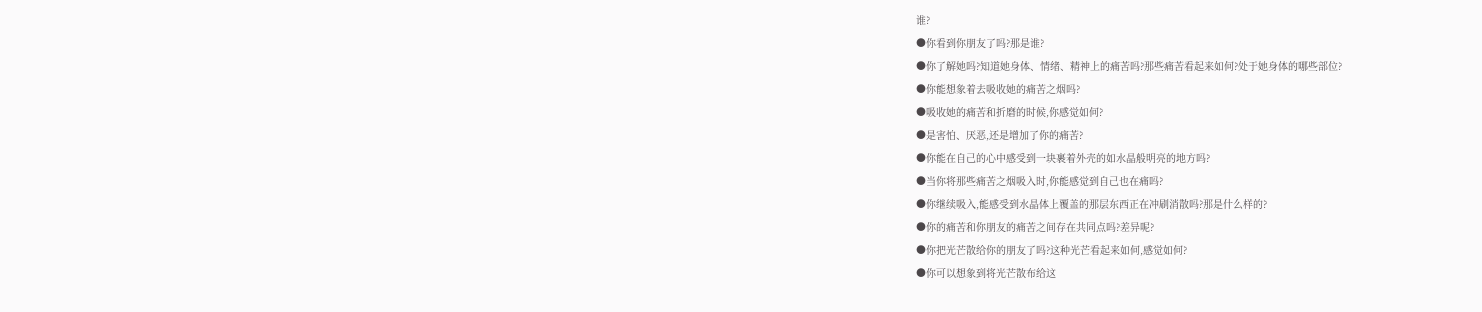谁?
●你看到你朋友了吗?那是谁?
●你了解她吗?知道她身体、情绪、精神上的痛苦吗?那些痛苦看起来如何?处于她身体的哪些部位?
●你能想象着去吸收她的痛苦之烟吗?
●吸收她的痛苦和折磨的时候,你感觉如何?
●是害怕、厌恶,还是增加了你的痛苦?
●你能在自己的心中感受到一块裹着外壳的如水晶般明亮的地方吗?
●当你将那些痛苦之烟吸入时,你能感觉到自己也在痛吗?
●你继续吸入,能感受到水晶体上覆盖的那层东西正在冲刷消散吗?那是什么样的?
●你的痛苦和你朋友的痛苦之间存在共同点吗?差异呢?
●你把光芒散给你的朋友了吗?这种光芒看起来如何,感觉如何?
●你可以想象到将光芒散布给这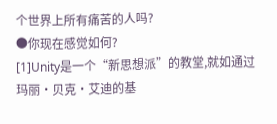个世界上所有痛苦的人吗?
●你现在感觉如何?
[1]Unity是一个“新思想派”的教堂,就如通过玛丽·贝克·艾迪的基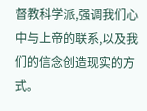督教科学派,强调我们心中与上帝的联系,以及我们的信念创造现实的方式。